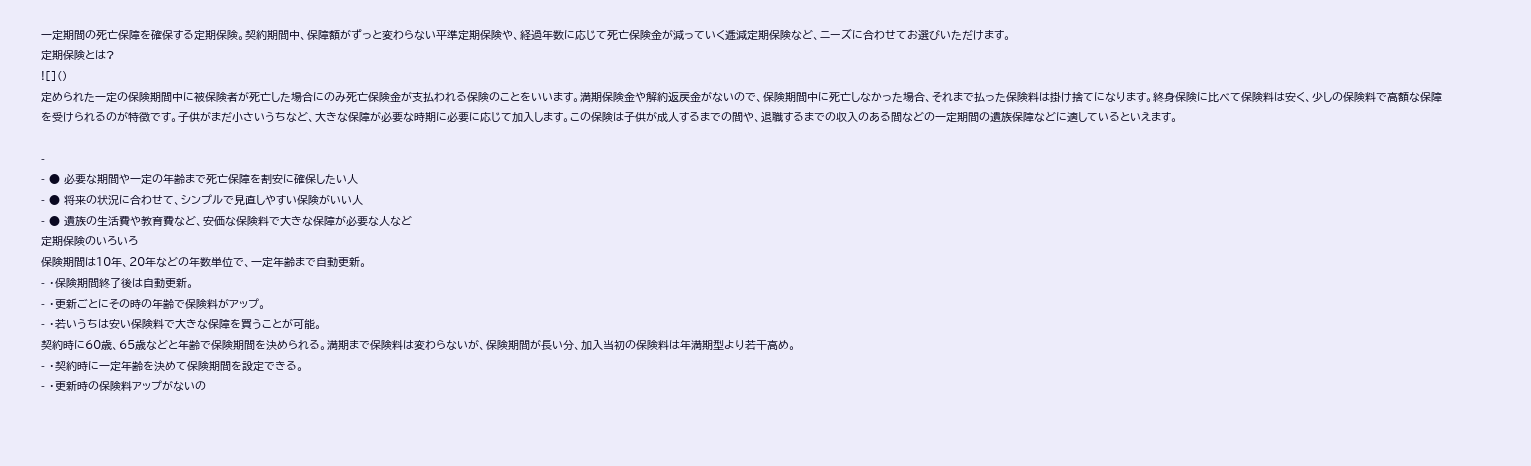一定期間の死亡保障を確保する定期保険。契約期間中、保障額がずっと変わらない平準定期保険や、経過年数に応じて死亡保険金が減っていく逓減定期保険など、ニーズに合わせてお選びいただけます。
定期保険とは?
![]()
定められた一定の保険期間中に被保険者が死亡した場合にのみ死亡保険金が支払われる保険のことをいいます。満期保険金や解約返戻金がないので、保険期間中に死亡しなかった場合、それまで払った保険料は掛け捨てになります。終身保険に比べて保険料は安く、少しの保険料で高額な保障を受けられるのが特徴です。子供がまだ小さいうちなど、大きな保障が必要な時期に必要に応じて加入します。この保険は子供が成人するまでの間や、退職するまでの収入のある間などの一定期間の遺族保障などに適しているといえます。

-
- ● 必要な期間や一定の年齢まで死亡保障を割安に確保したい人
- ● 将来の状況に合わせて、シンプルで見直しやすい保険がいい人
- ● 遺族の生活費や教育費など、安価な保険料で大きな保障が必要な人など
定期保険のいろいろ
保険期間は10年、20年などの年数単位で、一定年齢まで自動更新。
- ・保険期間終了後は自動更新。
- ・更新ごとにその時の年齢で保険料がアップ。
- ・若いうちは安い保険料で大きな保障を買うことが可能。
契約時に60歳、65歳などと年齢で保険期間を決められる。満期まで保険料は変わらないが、保険期間が長い分、加入当初の保険料は年満期型より若干高め。
- ・契約時に一定年齢を決めて保険期間を設定できる。
- ・更新時の保険料アップがないの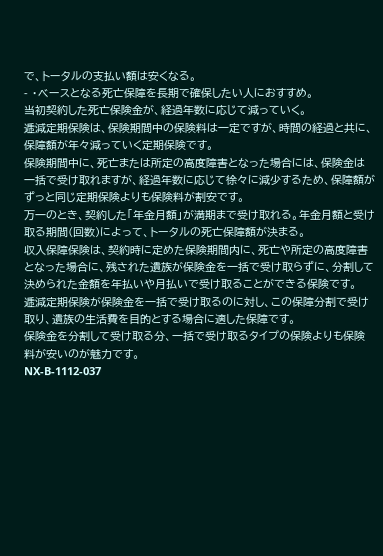で、トータルの支払い額は安くなる。
- ・ベースとなる死亡保障を長期で確保したい人におすすめ。
当初契約した死亡保険金が、経過年数に応じて減っていく。
逓減定期保険は、保険期間中の保険料は一定ですが、時間の経過と共に、保障額が年々減っていく定期保険です。
保険期間中に、死亡または所定の高度障害となった場合には、保険金は一括で受け取れますが、経過年数に応じて徐々に減少するため、保障額がずっと同じ定期保険よりも保険料が割安です。
万一のとき、契約した「年金月額」が満期まで受け取れる。年金月額と受け取る期間(回数)によって、トータルの死亡保障額が決まる。
収入保障保険は、契約時に定めた保険期間内に、死亡や所定の高度障害となった場合に、残された遺族が保険金を一括で受け取らずに、分割して決められた金額を年払いや月払いで受け取ることができる保険です。
逓減定期保険が保険金を一括で受け取るのに対し、この保障分割で受け取り、遺族の生活費を目的とする場合に適した保障です。
保険金を分割して受け取る分、一括で受け取るタイプの保険よりも保険料が安いのが魅力です。
NX-B-1112-037